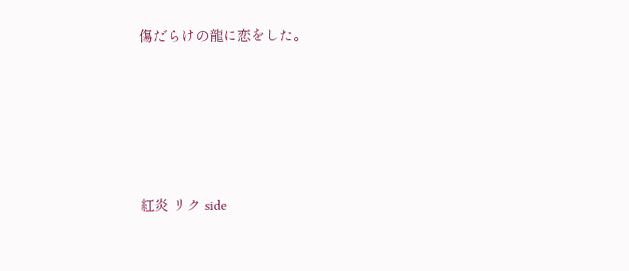傷だらけの龍に恋をした。





紅炎 リク side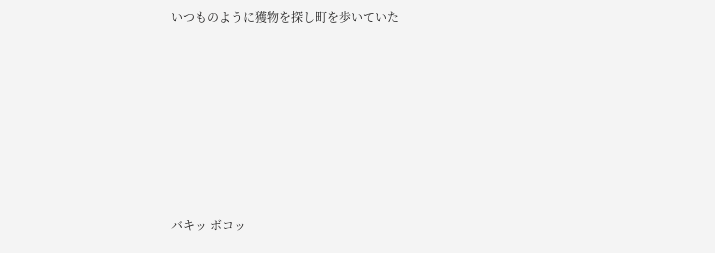いつものように獲物を探し町を歩いていた








バキッ ボコッ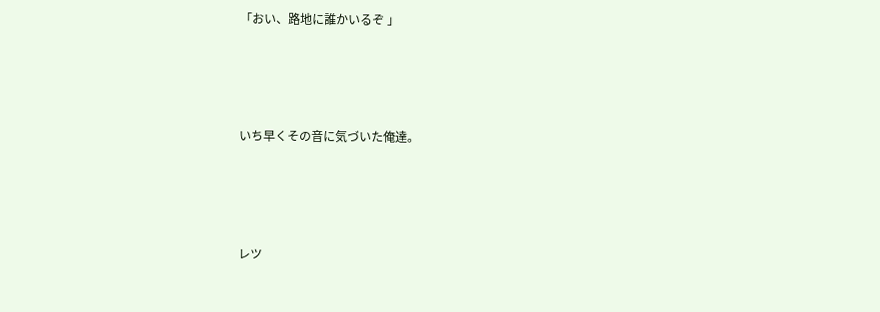「おい、路地に誰かいるぞ 」





いち早くその音に気づいた俺達。





レツ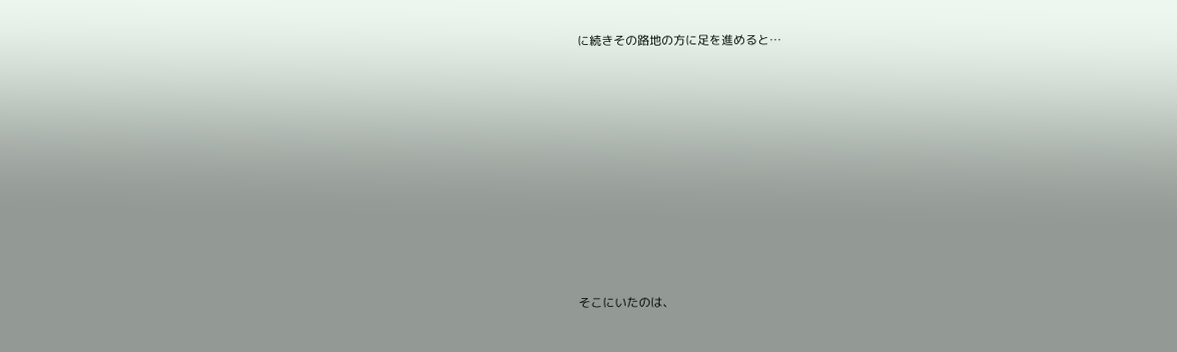に続きその路地の方に足を進めると…















そこにいたのは、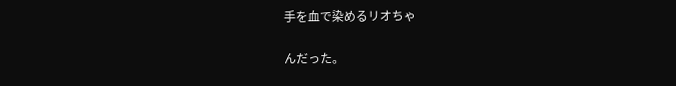手を血で染めるリオちゃ

んだった。